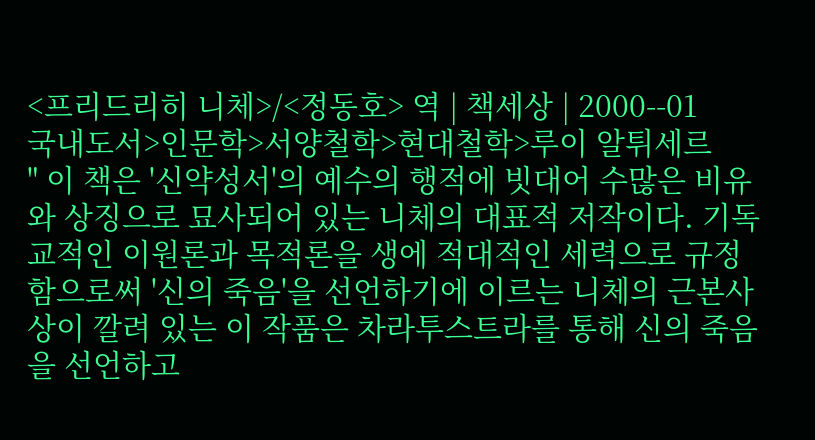<프리드리히 니체>/<정동호> 역 | 책세상 | 2000--01
국내도서>인문학>서양철학>현대철학>루이 알튀세르
" 이 책은 '신약성서'의 예수의 행적에 빗대어 수많은 비유와 상징으로 묘사되어 있는 니체의 대표적 저작이다. 기독교적인 이원론과 목적론을 생에 적대적인 세력으로 규정함으로써 '신의 죽음'을 선언하기에 이르는 니체의 근본사상이 깔려 있는 이 작품은 차라투스트라를 통해 신의 죽음을 선언하고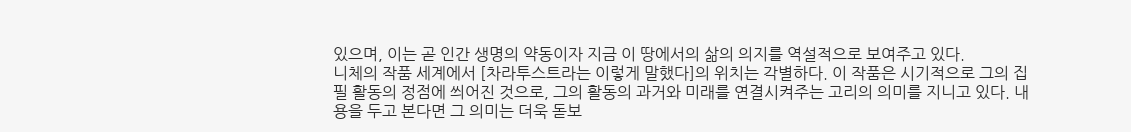있으며, 이는 곧 인간 생명의 약동이자 지금 이 땅에서의 삶의 의지를 역설적으로 보여주고 있다.
니체의 작품 세계에서 [차라투스트라는 이렇게 말했다]의 위치는 각별하다. 이 작품은 시기적으로 그의 집필 활동의 정점에 씌어진 것으로, 그의 활동의 과거와 미래를 연결시켜주는 고리의 의미를 지니고 있다. 내용을 두고 본다면 그 의미는 더욱 돋보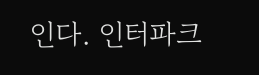인다. 인터파크